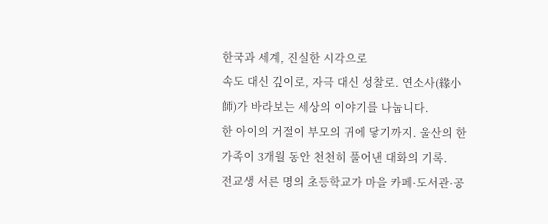한국과 세계, 진실한 시각으로
속도 대신 깊이로, 자극 대신 성찰로. 연소사(緣小師)가 바라보는 세상의 이야기를 나눕니다.
한 아이의 거절이 부모의 귀에 닿기까지. 울산의 한 가족이 3개월 동안 천천히 풀어낸 대화의 기록.
전교생 서른 명의 초등학교가 마을 카페·도서관·공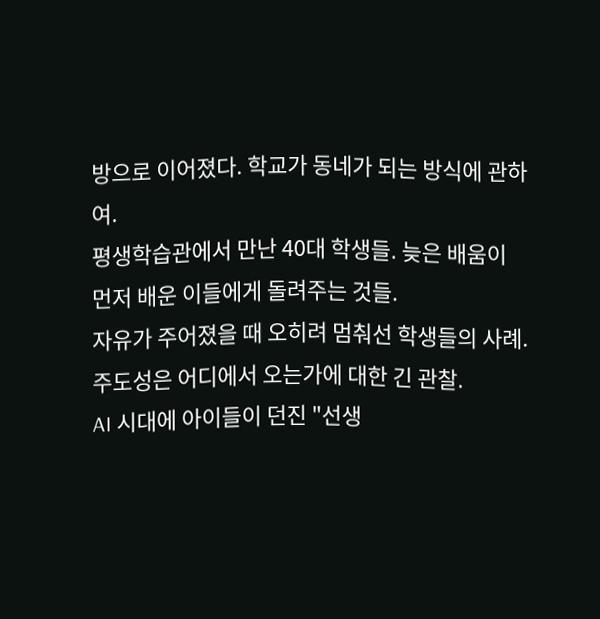방으로 이어졌다. 학교가 동네가 되는 방식에 관하여.
평생학습관에서 만난 40대 학생들. 늦은 배움이 먼저 배운 이들에게 돌려주는 것들.
자유가 주어졌을 때 오히려 멈춰선 학생들의 사례. 주도성은 어디에서 오는가에 대한 긴 관찰.
AI 시대에 아이들이 던진 "선생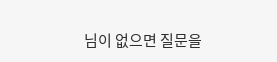님이 없으면 질문을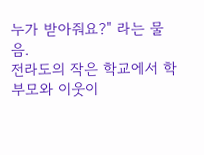누가 받아줘요?" 라는 물음.
전라도의 작은 학교에서 학부모와 이웃이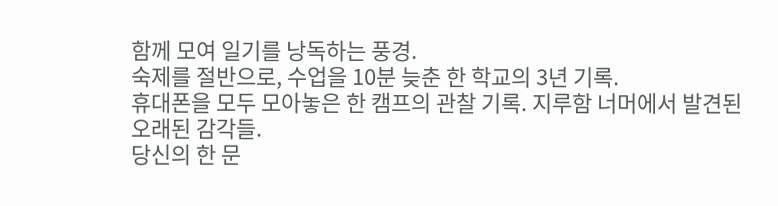함께 모여 일기를 낭독하는 풍경.
숙제를 절반으로, 수업을 10분 늦춘 한 학교의 3년 기록.
휴대폰을 모두 모아놓은 한 캠프의 관찰 기록. 지루함 너머에서 발견된 오래된 감각들.
당신의 한 문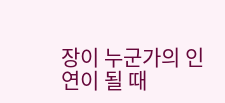장이 누군가의 인연이 될 때